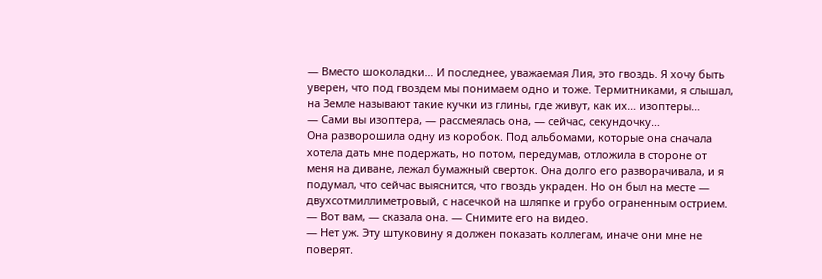— Вместо шоколадки… И последнее, уважаемая Лия, это гвоздь. Я хочу быть уверен, что под гвоздем мы понимаем одно и тоже. Термитниками, я слышал, на Земле называют такие кучки из глины, где живут, как их… изоптеры…
— Сами вы изоптера, — рассмеялась она, — сейчас, секундочку…
Она разворошила одну из коробок. Под альбомами, которые она сначала хотела дать мне подержать, но потом, передумав, отложила в стороне от меня на диване, лежал бумажный сверток. Она долго его разворачивала, и я подумал, что сейчас выяснится, что гвоздь украден. Но он был на месте — двухсотмиллиметровый, с насечкой на шляпке и грубо ограненным острием.
— Вот вам, — сказала она. — Снимите его на видео.
— Нет уж. Эту штуковину я должен показать коллегам, иначе они мне не поверят.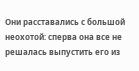Они расставались с большой неохотой: сперва она все не решалась выпустить его из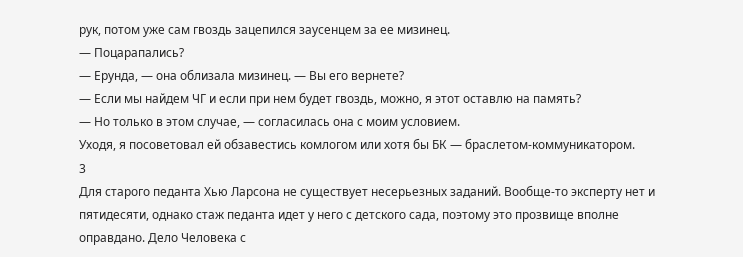рук, потом уже сам гвоздь зацепился заусенцем за ее мизинец.
— Поцарапались?
— Ерунда, — она облизала мизинец. — Вы его вернете?
— Если мы найдем ЧГ и если при нем будет гвоздь, можно, я этот оставлю на память?
— Но только в этом случае, — согласилась она с моим условием.
Уходя, я посоветовал ей обзавестись комлогом или хотя бы БК — браслетом-коммуникатором.
3
Для старого педанта Хью Ларсона не существует несерьезных заданий. Вообще-то эксперту нет и пятидесяти, однако стаж педанта идет у него с детского сада, поэтому это прозвище вполне оправдано. Дело Человека с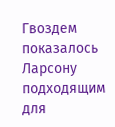Гвоздем показалось Ларсону подходящим для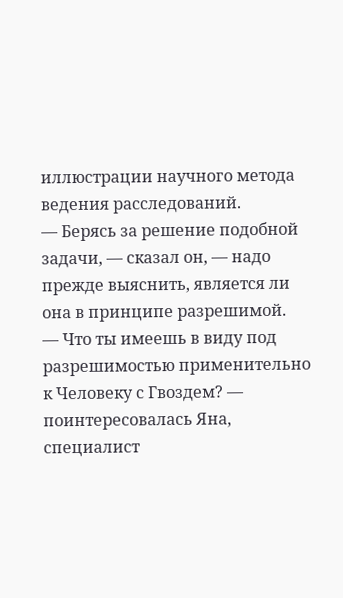иллюстрации научного метода ведения расследований.
— Берясь за решение подобной задачи, — сказал он, — надо прежде выяснить, является ли она в принципе разрешимой.
— Что ты имеешь в виду под разрешимостью применительно к Человеку с Гвоздем? — поинтересовалась Яна, специалист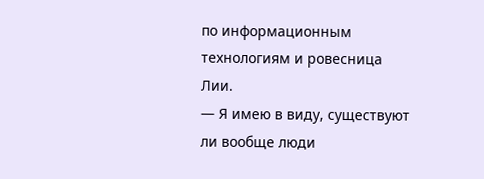по информационным технологиям и ровесница Лии.
— Я имею в виду, существуют ли вообще люди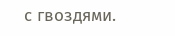с гвоздями.